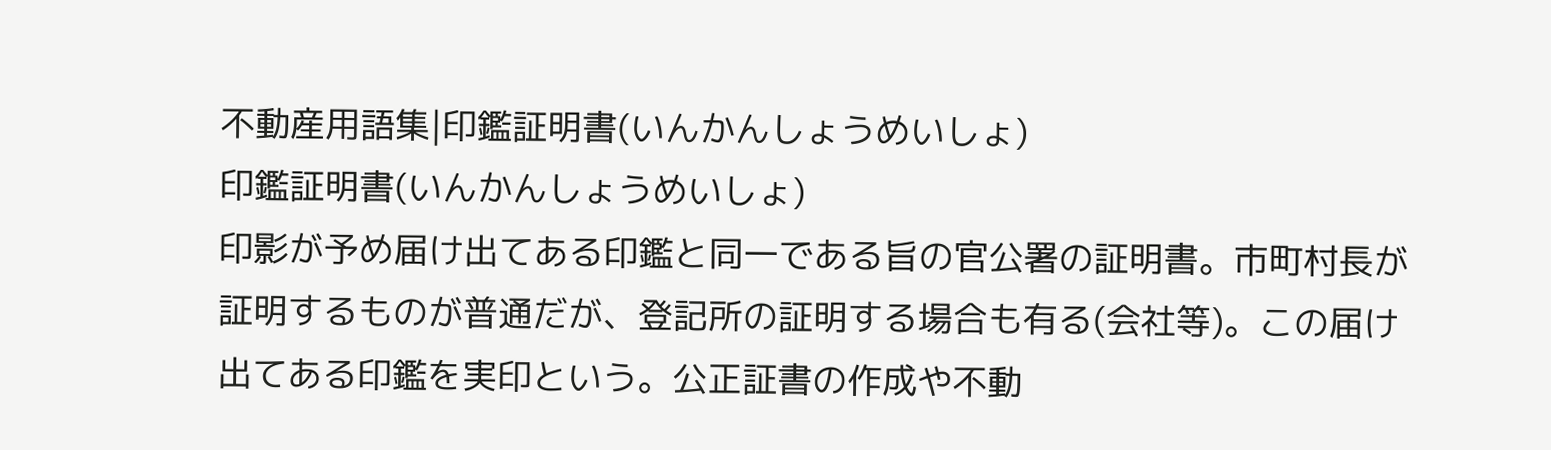不動産用語集|印鑑証明書(いんかんしょうめいしょ)
印鑑証明書(いんかんしょうめいしょ)
印影が予め届け出てある印鑑と同一である旨の官公署の証明書。市町村長が証明するものが普通だが、登記所の証明する場合も有る(会社等)。この届け出てある印鑑を実印という。公正証書の作成や不動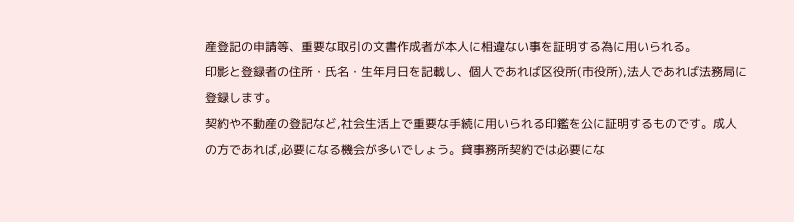産登記の申請等、重要な取引の文書作成者が本人に相違ない事を証明する為に用いられる。
印影と登録者の住所・氏名・生年月日を記載し、個人であれば区役所(市役所),法人であれば法務局に登録します。
契約や不動産の登記など,社会生活上で重要な手続に用いられる印鑑を公に証明するものです。成人の方であれば,必要になる機会が多いでしょう。貸事務所契約では必要にな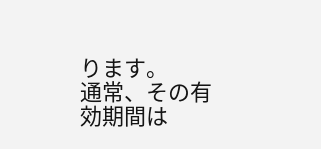ります。
通常、その有効期間は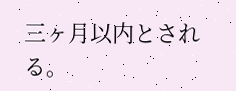三ヶ月以内とされる。